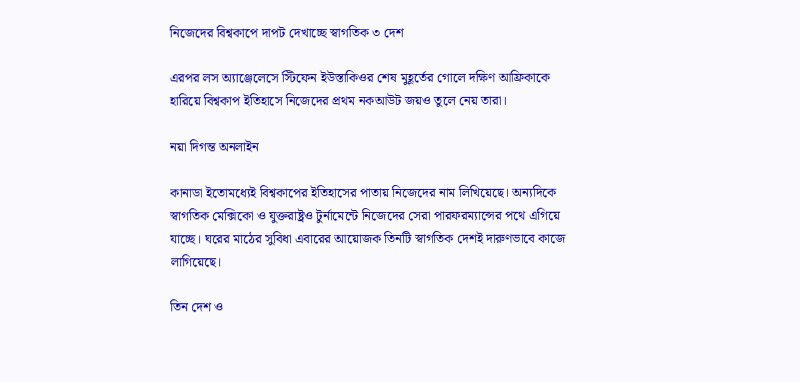নিজেদের বিশ্বকাপে দাপট দেখাচ্ছে স্বাগতিক ৩ দেশ

এরপর লস অ্যাঞ্জেলেসে স্টিফেন ইউস্তাকিওর শেষ মুহূর্তের গোলে দক্ষিণ আফ্রিকাকে হারিয়ে বিশ্বকাপ ইতিহাসে নিজেদের প্রথম নকআউট জয়ও তুলে নেয় তারা।

নয়া দিগন্ত অনলাইন

কানাডা ইতোমধ্যেই বিশ্বকাপের ইতিহাসের পাতায় নিজেদের নাম লিখিয়েছে। অন্যদিকে স্বাগতিক মেক্সিকো ও যুক্তরাষ্ট্রও টুর্নামেন্টে নিজেদের সেরা পারফরম্যান্সের পথে এগিয়ে যাচ্ছে। ঘরের মাঠের সুবিধা এবারের আয়োজক তিনটি স্বাগতিক দেশই দারুণভাবে কাজে লাগিয়েছে।

তিন দেশ ও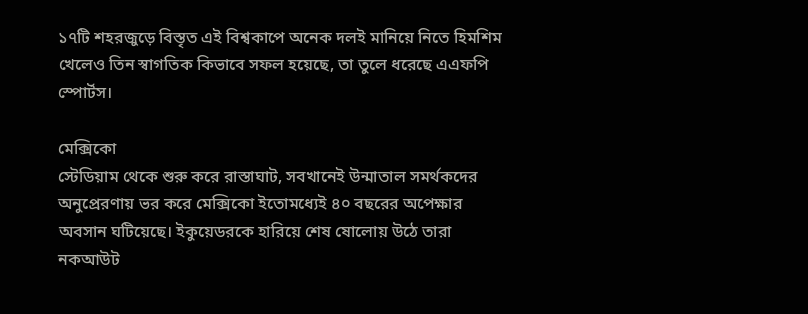১৭টি শহরজুড়ে বিস্তৃত এই বিশ্বকাপে অনেক দলই মানিয়ে নিতে হিমশিম খেলেও তিন স্বাগতিক কিভাবে সফল হয়েছে, তা তুলে ধরেছে এএফপি স্পোর্টস।

মেক্সিকো
স্টেডিয়াম থেকে শুরু করে রাস্তাঘাট, সবখানেই উন্মাতাল সমর্থকদের অনুপ্রেরণায় ভর করে মেক্সিকো ইতোমধ্যেই ৪০ বছরের অপেক্ষার অবসান ঘটিয়েছে। ইকুয়েডরকে হারিয়ে শেষ ষোলোয় উঠে তারা নকআউট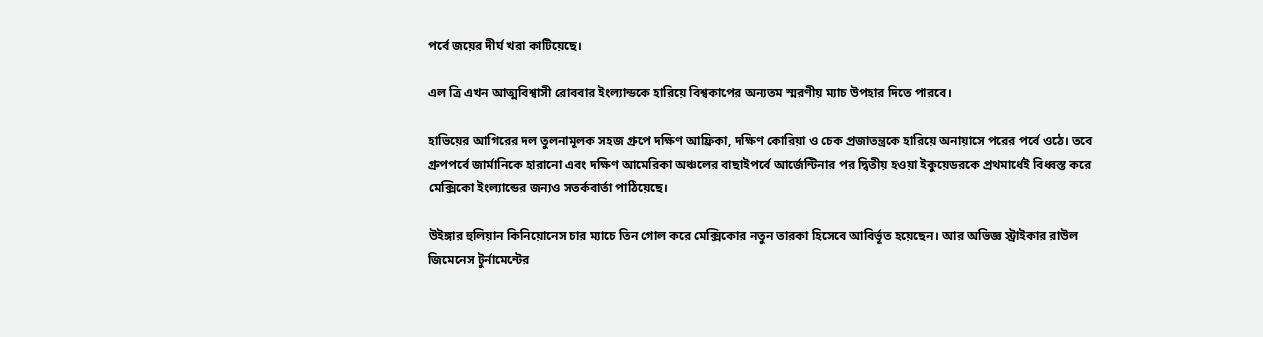পর্বে জয়ের দীর্ঘ খরা কাটিয়েছে।

এল ত্রি এখন আত্মবিশ্বাসী রোববার ইংল্যান্ডকে হারিয়ে বিশ্বকাপের অন্যতম স্মরণীয় ম্যাচ উপহার দিতে পারবে।

হাভিয়ের আগিরের দল তুলনামূলক সহজ গ্রুপে দক্ষিণ আফ্রিকা, দক্ষিণ কোরিয়া ও চেক প্রজাতন্ত্রকে হারিয়ে অনায়াসে পরের পর্বে ওঠে। তবে গ্রুপপর্বে জার্মানিকে হারানো এবং দক্ষিণ আমেরিকা অঞ্চলের বাছাইপর্বে আর্জেন্টিনার পর দ্বিতীয় হওয়া ইকুয়েডরকে প্রথমার্ধেই বিধ্বস্ত করে মেক্সিকো ইংল্যান্ডের জন্যও সতর্কবার্তা পাঠিয়েছে।

উইঙ্গার হুলিয়ান কিনিয়োনেস চার ম্যাচে তিন গোল করে মেক্সিকোর নতুন তারকা হিসেবে আবির্ভূত হয়েছেন। আর অভিজ্ঞ স্ট্রাইকার রাউল জিমেনেস টুর্নামেন্টের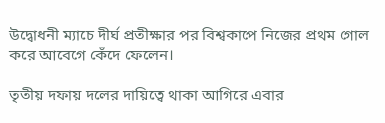উদ্বোধনী ম্যাচে দীর্ঘ প্রতীক্ষার পর বিশ্বকাপে নিজের প্রথম গোল করে আবেগে কেঁদে ফেলেন।

তৃতীয় দফায় দলের দায়িত্বে থাকা আগিরে এবার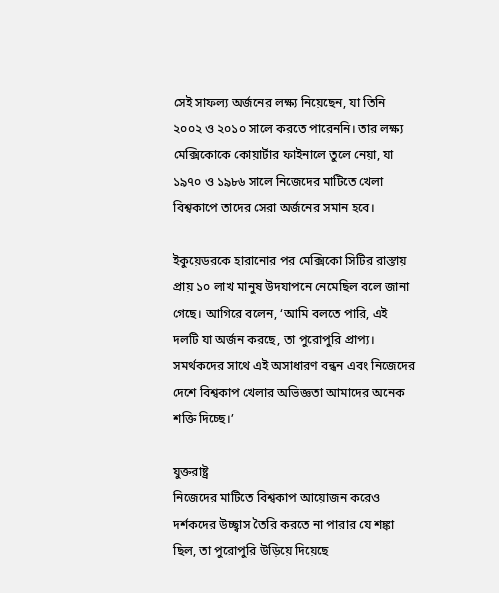সেই সাফল্য অর্জনের লক্ষ্য নিয়েছেন, যা তিনি ২০০২ ও ২০১০ সালে করতে পারেননি। তার লক্ষ্য মেক্সিকোকে কোয়ার্টার ফাইনালে তুলে নেয়া, যা ১৯৭০ ও ১৯৮৬ সালে নিজেদের মাটিতে খেলা বিশ্বকাপে তাদের সেরা অর্জনের সমান হবে।

ইকুয়েডরকে হারানোর পর মেক্সিকো সিটির রাস্তায় প্রায় ১০ লাখ মানুষ উদযাপনে নেমেছিল বলে জানা গেছে। আগিরে বলেন, ‘আমি বলতে পারি, এই দলটি যা অর্জন করছে, তা পুরোপুরি প্রাপ্য। সমর্থকদের সাথে এই অসাধারণ বন্ধন এবং নিজেদের দেশে বিশ্বকাপ খেলার অভিজ্ঞতা আমাদের অনেক শক্তি দিচ্ছে।’

যুক্তরাষ্ট্র
নিজেদের মাটিতে বিশ্বকাপ আয়োজন করেও দর্শকদের উচ্ছ্বাস তৈরি করতে না পারার যে শঙ্কা ছিল, তা পুরোপুরি উড়িয়ে দিয়েছে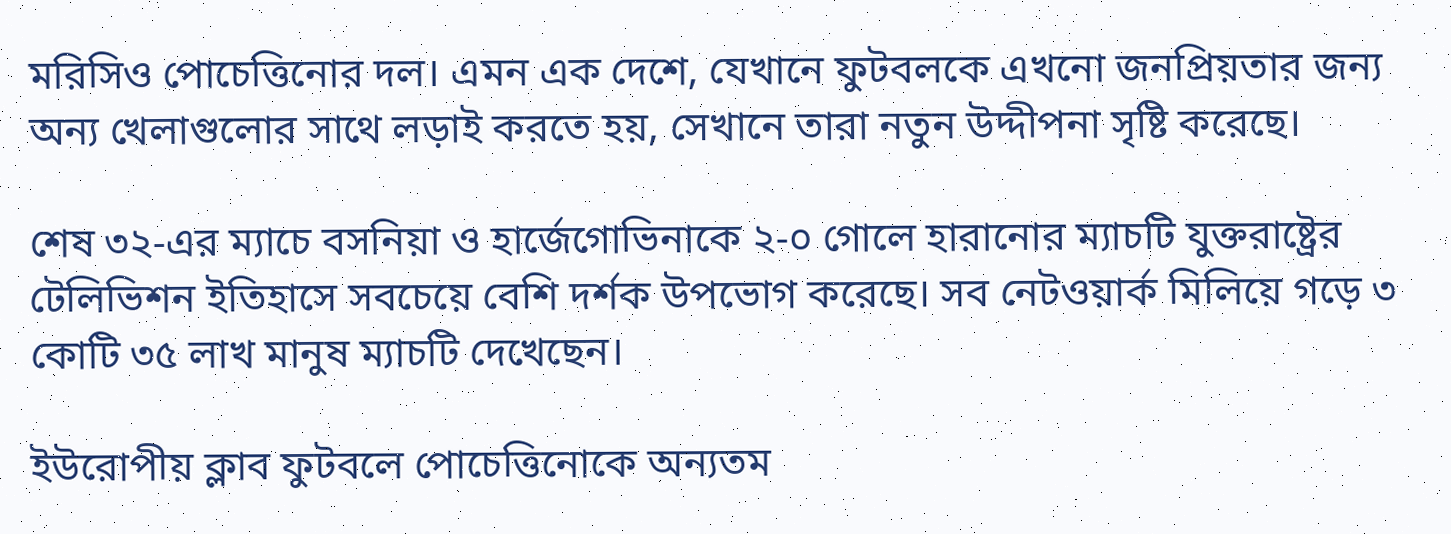মরিসিও পোচেত্তিনোর দল। এমন এক দেশে, যেখানে ফুটবলকে এখনো জনপ্রিয়তার জন্য অন্য খেলাগুলোর সাথে লড়াই করতে হয়, সেখানে তারা নতুন উদ্দীপনা সৃষ্টি করেছে।

শেষ ৩২-এর ম্যাচে বসনিয়া ও হার্জেগোভিনাকে ২-০ গোলে হারানোর ম্যাচটি যুক্তরাষ্ট্রের টেলিভিশন ইতিহাসে সবচেয়ে বেশি দর্শক উপভোগ করেছে। সব নেটওয়ার্ক মিলিয়ে গড়ে ৩ কোটি ৩৫ লাখ মানুষ ম্যাচটি দেখেছেন।

ইউরোপীয় ক্লাব ফুটবলে পোচেত্তিনোকে অন্যতম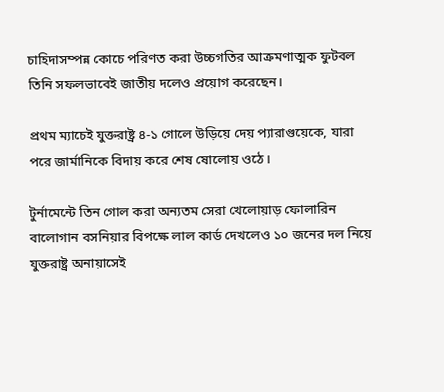চাহিদাসম্পন্ন কোচে পরিণত করা উচ্চগতির আক্রমণাত্মক ফুটবল তিনি সফলভাবেই জাতীয় দলেও প্রয়োগ করেছেন।

প্রথম ম্যাচেই যুক্তরাষ্ট্র ৪-১ গোলে উড়িয়ে দেয় প্যারাগুয়েকে, যারা পরে জার্মানিকে বিদায় করে শেষ ষোলোয় ওঠে।

টুর্নামেন্টে তিন গোল করা অন্যতম সেরা খেলোয়াড় ফোলারিন বালোগান বসনিয়ার বিপক্ষে লাল কার্ড দেখলেও ১০ জনের দল নিয়ে যুক্তরাষ্ট্র অনায়াসেই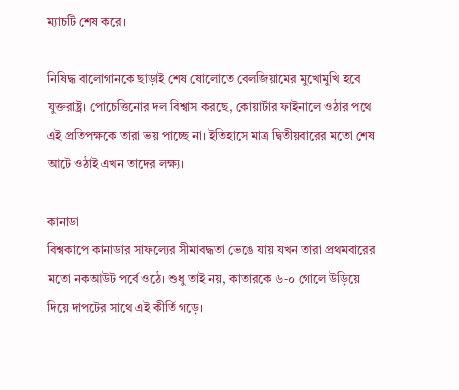ম্যাচটি শেষ করে।

নিষিদ্ধ বালোগানকে ছাড়াই শেষ ষোলোতে বেলজিয়ামের মুখোমুখি হবে যুক্তরাষ্ট্র। পোচেত্তিনোর দল বিশ্বাস করছে, কোয়ার্টার ফাইনালে ওঠার পথে এই প্রতিপক্ষকে তারা ভয় পাচ্ছে না। ইতিহাসে মাত্র দ্বিতীয়বারের মতো শেষ আটে ওঠাই এখন তাদের লক্ষ্য।

কানাডা
বিশ্বকাপে কানাডার সাফল্যের সীমাবদ্ধতা ভেঙে যায় যখন তারা প্রথমবারের মতো নকআউট পর্বে ওঠে। শুধু তাই নয়, কাতারকে ৬-০ গোলে উড়িয়ে দিয়ে দাপটের সাথে এই কীর্তি গড়ে।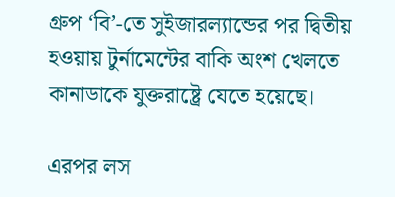গ্রুপ ‘বি’-তে সুইজারল্যান্ডের পর দ্বিতীয় হওয়ায় টুর্নামেন্টের বাকি অংশ খেলতে কানাডাকে যুক্তরাষ্ট্রে যেতে হয়েছে।

এরপর লস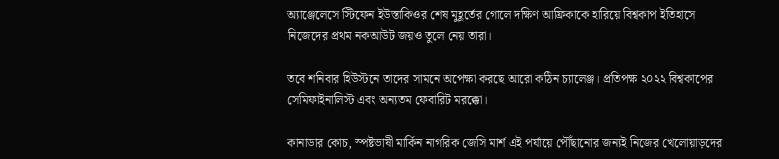অ্যাঞ্জেলেসে স্টিফেন ইউস্তাকিওর শেষ মুহূর্তের গোলে দক্ষিণ আফ্রিকাকে হারিয়ে বিশ্বকাপ ইতিহাসে নিজেদের প্রথম নকআউট জয়ও তুলে নেয় তারা।

তবে শনিবার হিউস্টনে তাদের সামনে অপেক্ষা করছে আরো কঠিন চ্যালেঞ্জ। প্রতিপক্ষ ২০২২ বিশ্বকাপের সেমিফাইনালিস্ট এবং অন্যতম ফেবারিট মরক্কো।

কানাডার কোচ, স্পষ্টভাষী মার্কিন নাগরিক জেসি মার্শ এই পর্যায়ে পৌঁছানোর জন্যই নিজের খেলোয়াড়দের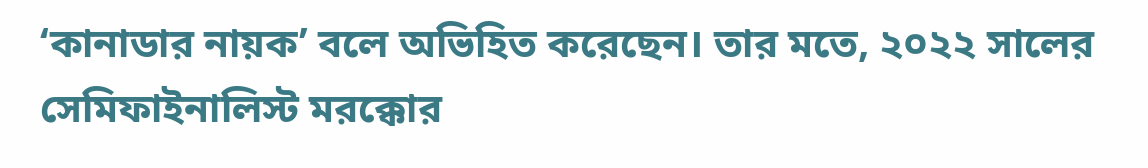‘কানাডার নায়ক’ বলে অভিহিত করেছেন। তার মতে, ২০২২ সালের সেমিফাইনালিস্ট মরক্কোর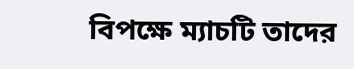বিপক্ষে ম্যাচটি তাদের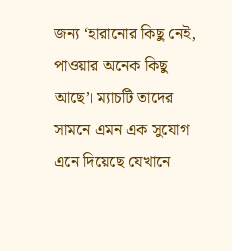জন্য ‘হারানোর কিছু নেই, পাওয়ার অনেক কিছু আছে’। ম্যাচটি তাদের সামনে এমন এক সুযোগ এনে দিয়েছে যেখানে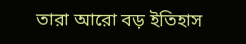তারা আরো বড় ইতিহাস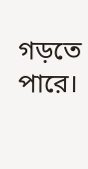গড়তে পারে।